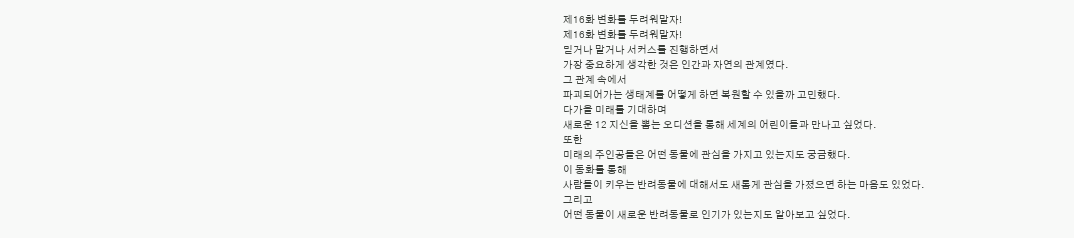제16화 변화를 두려워말자!
제16화 변화를 두려워말자!
믿거나 말거나 서커스를 진행하면서
가장 중요하게 생각한 것은 인간과 자연의 관계였다.
그 관계 속에서
파괴되어가는 생태계를 어떻게 하면 복원할 수 있을까 고민했다.
다가올 미래를 기대하며
새로운 12 지신을 뽑는 오디션을 통해 세계의 어린이들과 만나고 싶었다.
또한
미래의 주인공들은 어떤 동물에 관심을 가지고 있는지도 궁금했다.
이 동화를 통해
사람들이 키우는 반려동물에 대해서도 새롭게 관심을 가졌으면 하는 마음도 있었다.
그리고
어떤 동물이 새로운 반려동물로 인기가 있는지도 알아보고 싶었다.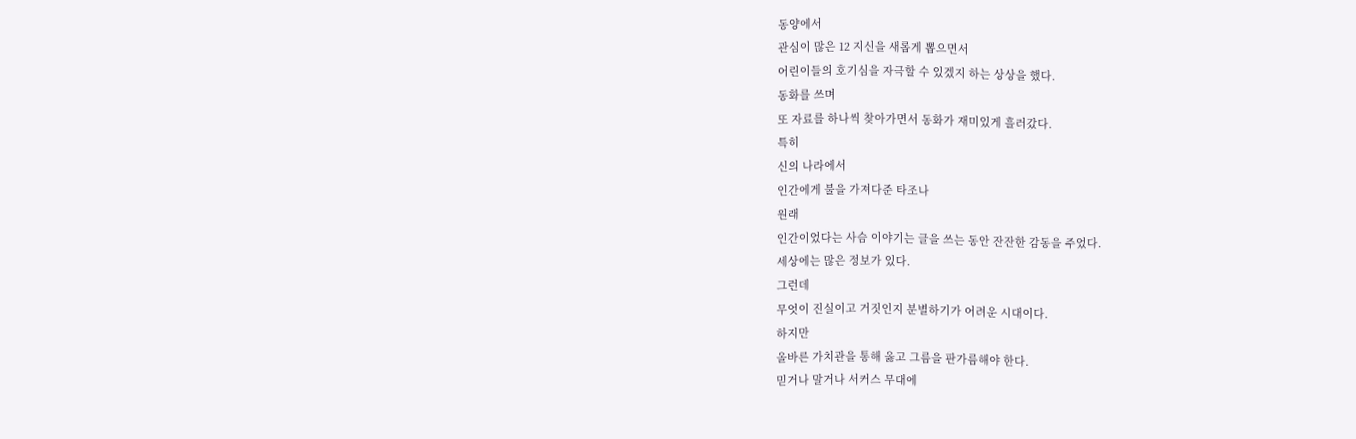동양에서
관심이 많은 12 지신을 새롭게 뽑으면서
어린이들의 호기심을 자극할 수 있겠지 하는 상상을 했다.
동화를 쓰며
또 자료를 하나씩 찾아가면서 동화가 재미있게 흘러갔다.
특히
신의 나라에서
인간에게 불을 가져다준 타조나
원래
인간이었다는 사슴 이야기는 글을 쓰는 동안 잔잔한 감동을 주었다.
세상에는 많은 정보가 있다.
그런데
무엇이 진실이고 거짓인지 분별하기가 어려운 시대이다.
하지만
올바른 가치관을 통해 옳고 그름을 판가름해야 한다.
믿거나 말거나 서커스 무대에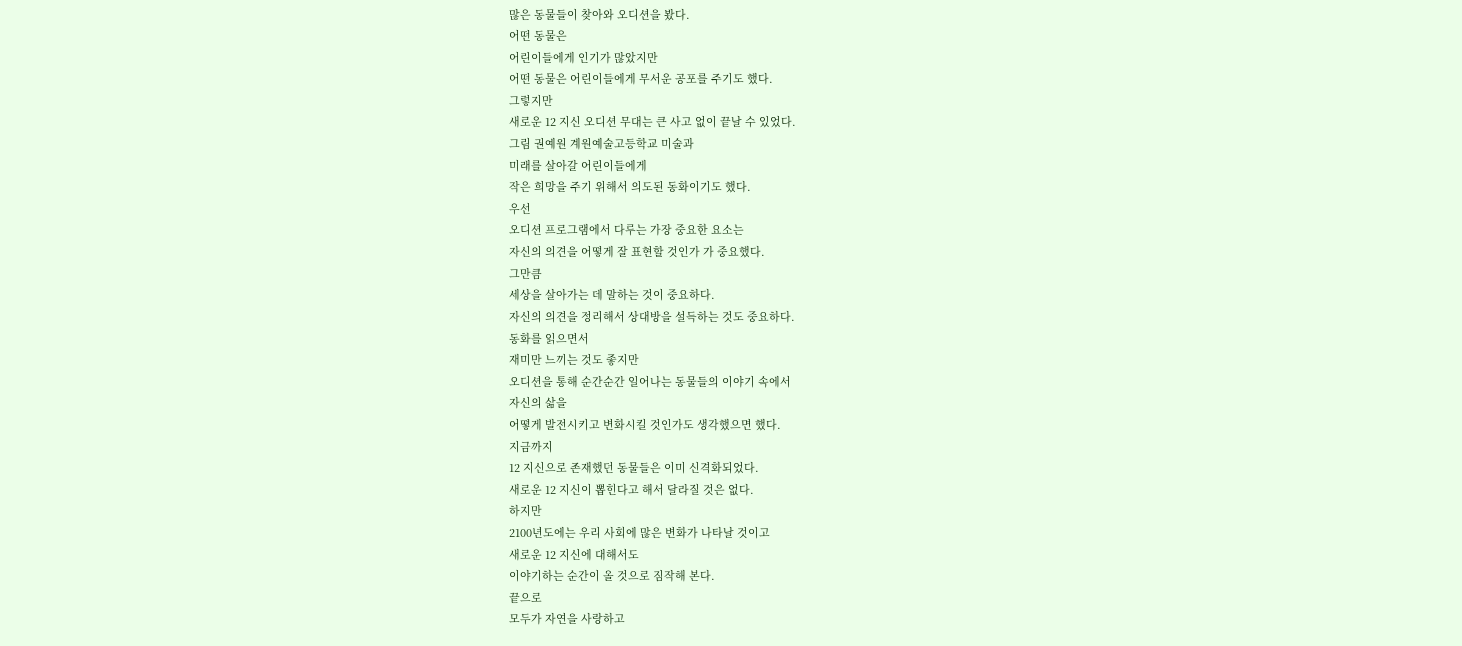많은 동물들이 찾아와 오디션을 봤다.
어떤 동물은
어린이들에게 인기가 많았지만
어떤 동물은 어린이들에게 무서운 공포를 주기도 했다.
그렇지만
새로운 12 지신 오디션 무대는 큰 사고 없이 끝날 수 있었다.
그림 권예원 계원예술고등학교 미술과
미래를 살아갈 어린이들에게
작은 희망을 주기 위해서 의도된 동화이기도 했다.
우선
오디션 프로그램에서 다루는 가장 중요한 요소는
자신의 의견을 어떻게 잘 표현할 것인가 가 중요했다.
그만큼
세상을 살아가는 데 말하는 것이 중요하다.
자신의 의견을 정리해서 상대방을 설득하는 것도 중요하다.
동화를 읽으면서
재미만 느끼는 것도 좋지만
오디션을 통해 순간순간 일어나는 동물들의 이야기 속에서
자신의 삶을
어떻게 발전시키고 변화시킬 것인가도 생각했으면 했다.
지금까지
12 지신으로 존재했던 동물들은 이미 신격화되었다.
새로운 12 지신이 뽑힌다고 해서 달라질 것은 없다.
하지만
2100년도에는 우리 사회에 많은 변화가 나타날 것이고
새로운 12 지신에 대해서도
이야기하는 순간이 올 것으로 짐작해 본다.
끝으로
모두가 자연을 사랑하고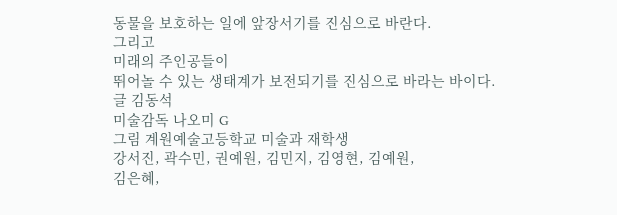동물을 보호하는 일에 앞장서기를 진심으로 바란다.
그리고
미래의 주인공들이
뛰어놀 수 있는 생태계가 보전되기를 진심으로 바라는 바이다.
글 김동석
미술감독 나오미 G
그림 계원예술고등학교 미술과 재학생
강서진, 곽수민, 권예원, 김민지, 김영현, 김예원,
김은혜,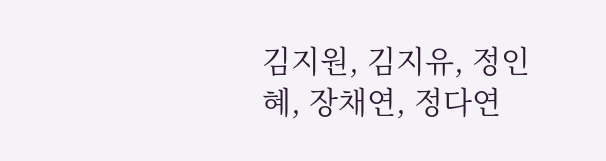김지원, 김지유, 정인혜, 장채연, 정다연